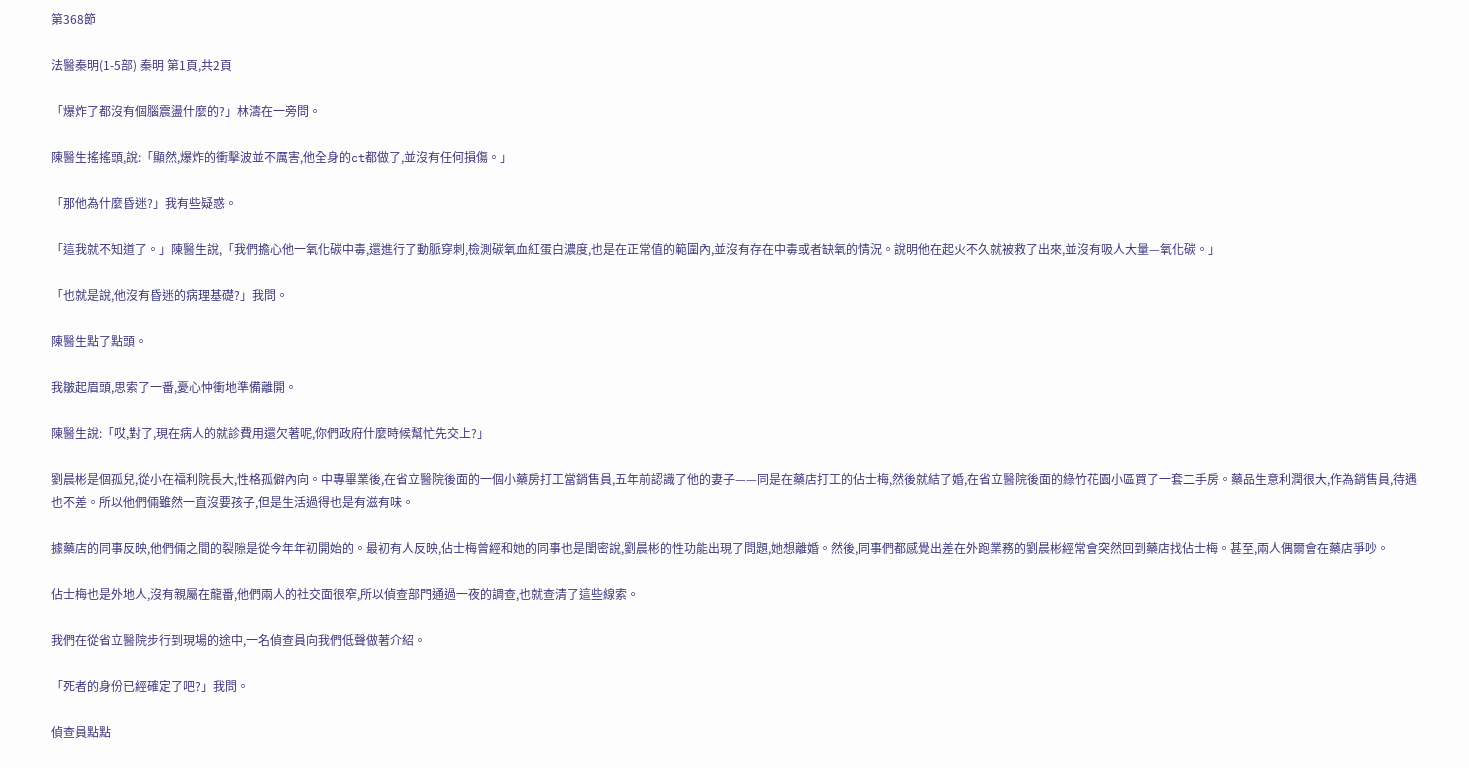第368節

法醫秦明(1-5部) 秦明 第1頁,共2頁

「爆炸了都沒有個腦震盪什麼的?」林濤在一旁問。

陳醫生搖搖頭,說:「顯然,爆炸的衝擊波並不厲害,他全身的ct都做了,並沒有任何損傷。」

「那他為什麼昏迷?」我有些疑惑。

「這我就不知道了。」陳醫生說,「我們擔心他一氧化碳中毒,還進行了動脈穿刺,檢測碳氧血紅蛋白濃度,也是在正常值的範圍內,並沒有存在中毒或者缺氧的情況。說明他在起火不久就被救了出來,並沒有吸人大量—氧化碳。」

「也就是說,他沒有昏迷的病理基礎?」我問。

陳醫生點了點頭。

我皺起眉頭,思索了一番,憂心忡衝地準備離開。

陳醫生說:「哎,對了,現在病人的就診費用還欠著呢,你們政府什麼時候幫忙先交上?」

劉晨彬是個孤兒,從小在福利院長大,性格孤僻內向。中專畢業後,在省立醫院後面的一個小藥房打工當銷售員,五年前認識了他的妻子——同是在藥店打工的佔士梅,然後就結了婚,在省立醫院後面的綠竹花園小區買了一套二手房。藥品生意利潤很大,作為銷售員,待遇也不差。所以他們倆雖然一直沒要孩子,但是生活過得也是有滋有味。

據藥店的同事反映,他們倆之間的裂隙是從今年年初開始的。最初有人反映,佔士梅曾經和她的同事也是閨密說,劉晨彬的性功能出現了問題,她想離婚。然後,同事們都感覺出差在外跑業務的劉晨彬經常會突然回到藥店找佔士梅。甚至,兩人偶爾會在藥店爭吵。

佔士梅也是外地人,沒有親屬在龍番,他們兩人的社交面很窄,所以偵查部門通過一夜的調查,也就查清了這些線索。

我們在從省立醫院步行到現場的途中,一名偵查員向我們低聲做著介紹。

「死者的身份已經確定了吧?」我問。

偵查員點點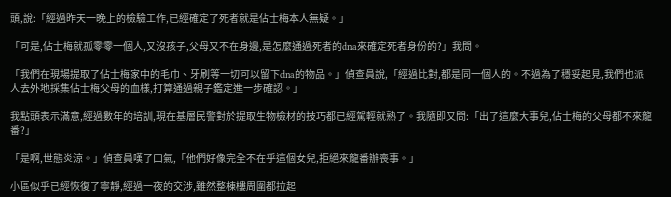頭,說:「經過昨天一晚上的檢驗工作,已經確定了死者就是佔士梅本人無疑。」

「可是,佔士梅就孤零零一個人,又沒孩子,父母又不在身邊,是怎麼通過死者的dna來確定死者身份的?」我問。

「我們在現場提取了佔士梅家中的毛巾、牙刷等一切可以留下dna的物品。」偵查員說,「經過比對,都是同一個人的。不過為了穩妥起見,我們也派人去外地採集佔士梅父母的血樣,打算通過親子鑑定進一步確認。」

我點頭表示滿意,經過數年的培訓,現在基層民警對於提取生物檢材的技巧都已經駕輕就熟了。我隨即又問:「出了這麼大事兒,佔士梅的父母都不來龍番?」

「是啊,世態炎涼。」偵查員嘆了口氣,「他們好像完全不在乎這個女兒,拒絕來龍番辦喪事。」

小區似乎已經恢復了寧靜,經過一夜的交涉,雖然整棟樓周圍都拉起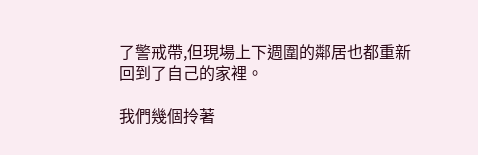了警戒帶,但現場上下週圍的鄰居也都重新回到了自己的家裡。

我們幾個拎著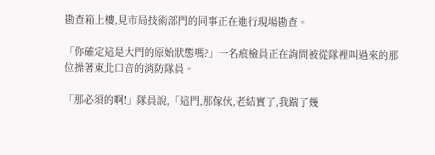勘查箱上樓,見市局技術部門的同事正在進行現場勘查。

「你確定這是大門的原始狀態嗎?」一名痕檢員正在詢問被從隊裡叫過來的那位操著東北口音的消防隊員。

「那必須的啊!」隊員說,「這門,那傢伙,老結實了,我踹了幾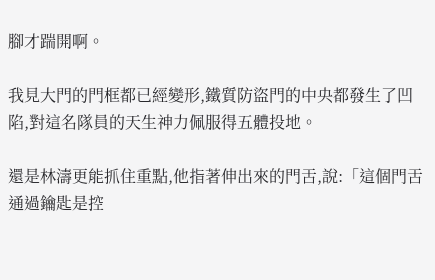腳才踹開啊。

我見大門的門框都已經變形,鐵質防盜門的中央都發生了凹陷,對這名隊員的天生神力佩服得五體投地。

還是林濤更能抓住重點,他指著伸出來的門舌,說:「這個門舌通過鑰匙是控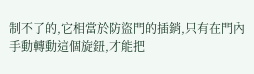制不了的,它相當於防盜門的插銷,只有在門內手動轉動這個旋鈕,才能把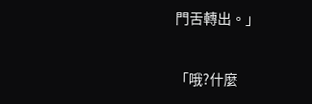門舌轉出。」

「哦?什麼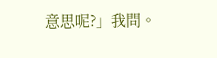意思呢?」我問。